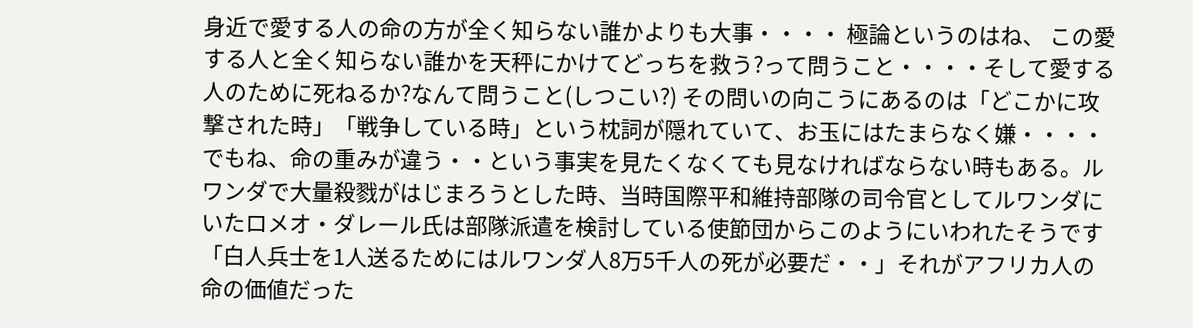身近で愛する人の命の方が全く知らない誰かよりも大事・・・・ 極論というのはね、 この愛する人と全く知らない誰かを天秤にかけてどっちを救う?って問うこと・・・・そして愛する人のために死ねるか?なんて問うこと(しつこい?) その問いの向こうにあるのは「どこかに攻撃された時」「戦争している時」という枕詞が隠れていて、お玉にはたまらなく嫌・・・・ でもね、命の重みが違う・・という事実を見たくなくても見なければならない時もある。ルワンダで大量殺戮がはじまろうとした時、当時国際平和維持部隊の司令官としてルワンダにいたロメオ・ダレール氏は部隊派遣を検討している使節団からこのようにいわれたそうです「白人兵士を1人送るためにはルワンダ人8万5千人の死が必要だ・・」それがアフリカ人の命の価値だった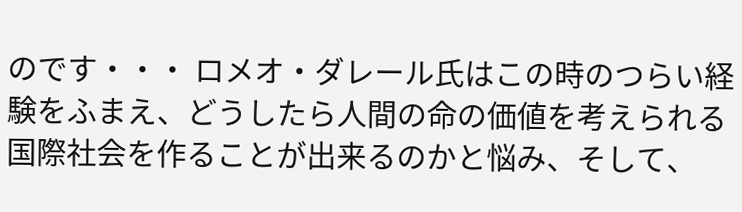のです・・・ ロメオ・ダレール氏はこの時のつらい経験をふまえ、どうしたら人間の命の価値を考えられる国際社会を作ることが出来るのかと悩み、そして、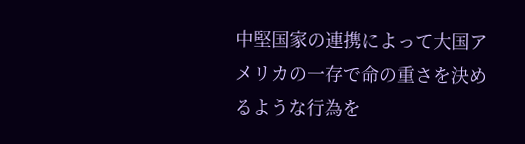中堅国家の連携によって大国アメリカの一存で命の重さを決めるような行為を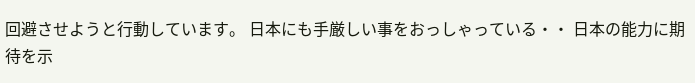回避させようと行動しています。 日本にも手厳しい事をおっしゃっている・・ 日本の能力に期待を示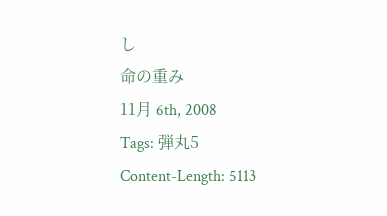し
命の重み
11月 6th, 2008
Tags: 弾丸5
Content-Length: 5113